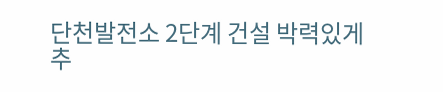단천발전소 2단계 건설 박력있게 추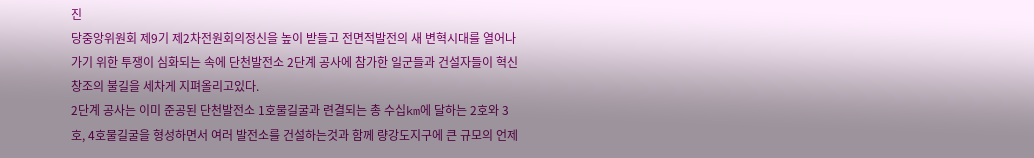진
당중앙위원회 제9기 제2차전원회의정신을 높이 받들고 전면적발전의 새 변혁시대를 열어나가기 위한 투쟁이 심화되는 속에 단천발전소 2단계 공사에 참가한 일군들과 건설자들이 혁신창조의 불길을 세차게 지펴올리고있다.
2단계 공사는 이미 준공된 단천발전소 1호물길굴과 련결되는 총 수십km에 달하는 2호와 3호, 4호물길굴을 형성하면서 여러 발전소를 건설하는것과 함께 량강도지구에 큰 규모의 언제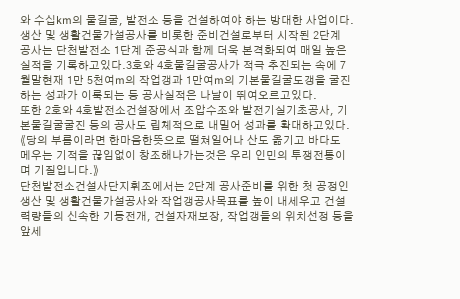와 수십km의 물길굴, 발전소 등을 건설하여야 하는 방대한 사업이다.
생산 및 생활건물가설공사를 비롯한 준비건설로부터 시작된 2단계 공사는 단천발전소 1단계 준공식과 함께 더욱 본격화되여 매일 높은 실적을 기록하고있다.3호와 4호물길굴공사가 적극 추진되는 속에 7월말현재 1만 5천여m의 작업갱과 1만여m의 기본물길굴도갱을 굴진하는 성과가 이룩되는 등 공사실적은 나날이 뛰여오르고있다.
또한 2호와 4호발전소건설장에서 조압수조와 발전기실기초공사, 기본물길굴굴진 등의 공사도 립체적으로 내밀어 성과를 확대하고있다.
《당의 부름이라면 한마음한뜻으로 떨쳐일어나 산도 옮기고 바다도 메우는 기적을 끊임없이 창조해나가는것은 우리 인민의 투쟁전통이며 기질입니다.》
단천발전소건설사단지휘조에서는 2단계 공사준비를 위한 첫 공정인 생산 및 생활건물가설공사와 작업갱공사목표를 높이 내세우고 건설력량들의 신속한 기동전개, 건설자재보장, 작업갱들의 위치선정 등을 앞세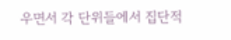우면서 각 단위들에서 집단적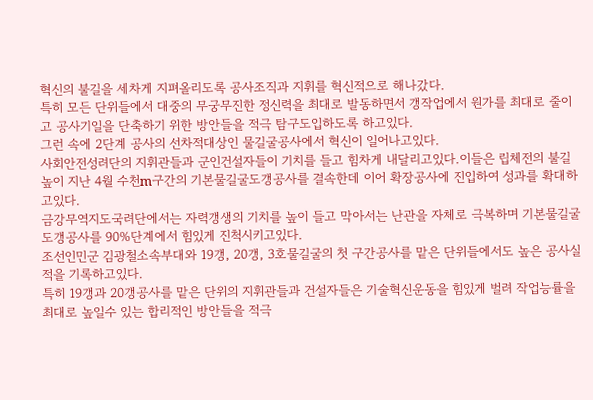혁신의 불길을 세차게 지펴올리도록 공사조직과 지휘를 혁신적으로 해나갔다.
특히 모든 단위들에서 대중의 무궁무진한 정신력을 최대로 발동하면서 갱작업에서 원가를 최대로 줄이고 공사기일을 단축하기 위한 방안들을 적극 탐구도입하도록 하고있다.
그런 속에 2단계 공사의 선차적대상인 물길굴공사에서 혁신이 일어나고있다.
사회안전성려단의 지휘관들과 군인건설자들이 기치를 들고 힘차게 내달리고있다.이들은 립체전의 불길높이 지난 4월 수천m구간의 기본물길굴도갱공사를 결속한데 이어 확장공사에 진입하여 성과를 확대하고있다.
금강무역지도국려단에서는 자력갱생의 기치를 높이 들고 막아서는 난관을 자체로 극복하며 기본물길굴도갱공사를 90%단계에서 힘있게 진척시키고있다.
조선인민군 김광철소속부대와 19갱, 20갱, 3호물길굴의 첫 구간공사를 맡은 단위들에서도 높은 공사실적을 기록하고있다.
특히 19갱과 20갱공사를 맡은 단위의 지휘관들과 건설자들은 기술혁신운동을 힘있게 벌려 작업능률을 최대로 높일수 있는 합리적인 방안들을 적극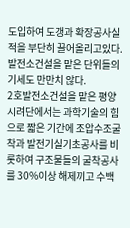도입하여 도갱과 확장공사실적을 부단히 끌어올리고있다.
발전소건설을 맡은 단위들의 기세도 만만치 않다.
2호발전소건설을 맡은 평양시려단에서는 과학기술의 힘으로 짧은 기간에 조압수조굴착과 발전기실기초공사를 비롯하여 구조물들의 굴착공사를 30%이상 해제끼고 수백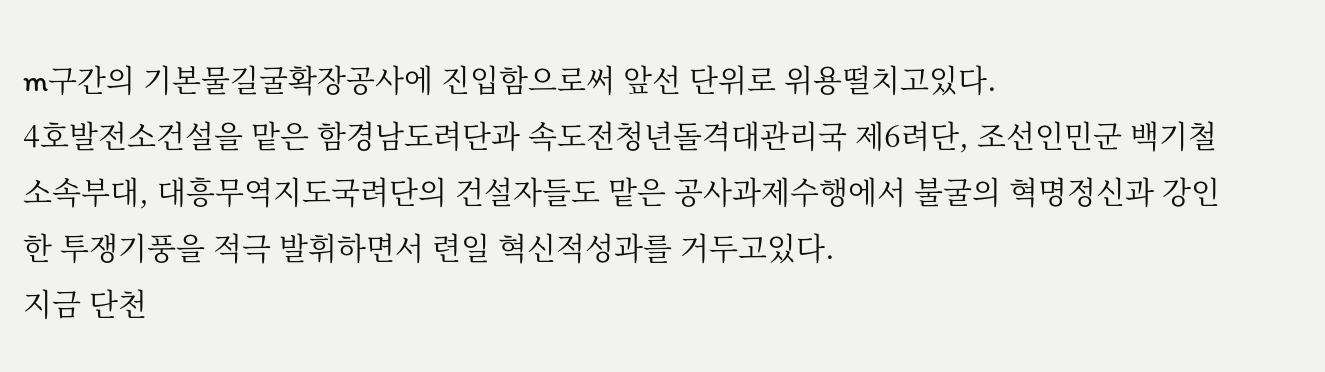m구간의 기본물길굴확장공사에 진입함으로써 앞선 단위로 위용떨치고있다.
4호발전소건설을 맡은 함경남도려단과 속도전청년돌격대관리국 제6려단, 조선인민군 백기철소속부대, 대흥무역지도국려단의 건설자들도 맡은 공사과제수행에서 불굴의 혁명정신과 강인한 투쟁기풍을 적극 발휘하면서 련일 혁신적성과를 거두고있다.
지금 단천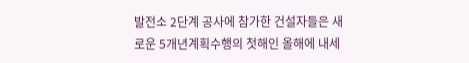발전소 2단계 공사에 참가한 건설자들은 새로운 5개년계획수행의 첫해인 올해에 내세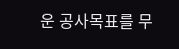운 공사목표를 무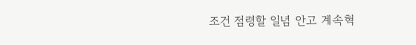조건 점령할 일념 안고 계속혁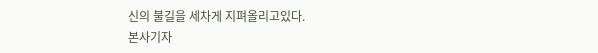신의 불길을 세차게 지펴올리고있다.
본사기자